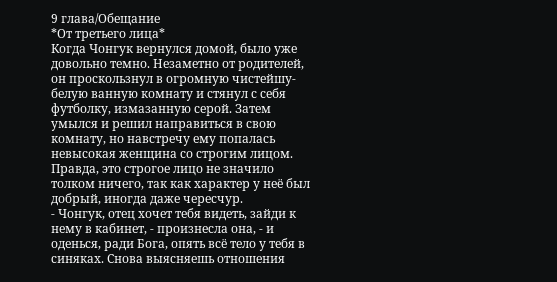9 глава/Обещание
*От третьего лица*
Когда Чонгук вернулся домой, было уже довольно темно. Незаметно от родителей, он проскользнул в огромную чистейшу-белую ванную комнату и стянул с себя футболку, измазанную серой. Затем умылся и решил направиться в свою комнату, но навстречу ему попалась невысокая женщина со строгим лицом. Правда, это строгое лицо не значило толком ничего, так как характер у неё был добрый, иногда даже чересчур.
- Чонгук, отец хочет тебя видеть, зайди к нему в кабинет, - произнесла она, - и оденься, ради Бога, опять всё тело у тебя в синяках. Снова выясняешь отношения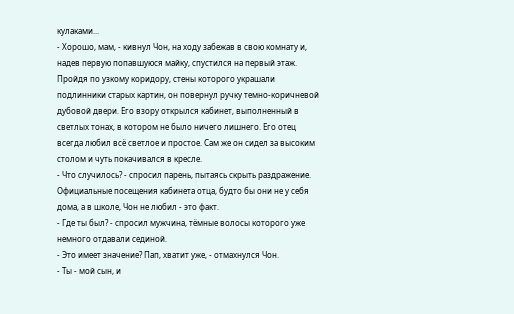кулаками...
- Хорошо, мам, - кивнул Чон, на ходу забежав в свою комнату и, надев первую попавшуюся майку, спустился на первый этаж.
Пройдя по узкому коридору, стены которого украшали подлинники старых картин, он повернул ручку темно-коричневой дубовой двери. Его взору открылся кабинет, выполненный в светлых тонах, в котором не было ничего лишнего. Его отец всегда любил всё светлое и простое. Сам же он сидел за высоким столом и чуть покачивался в кресле.
- Что случилось? - спросил парень, пытаясь скрыть раздражение.
Официальные посещения кабинета отца, будто бы они не у себя дома, а в школе, Чон не любил - это факт.
- Где ты был? - спросил мужчина, тёмные волосы которого уже немного отдавали сединой.
- Это имеет значение? Пап, хватит уже, - отмахнулся Чон.
- Ты - мой сын, и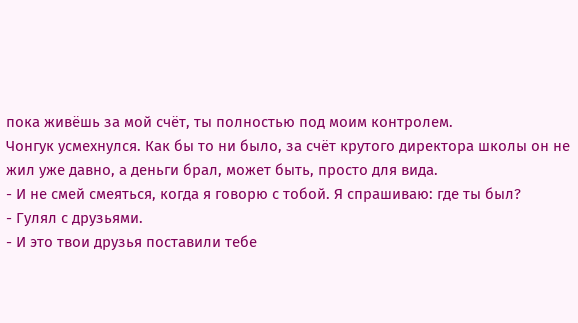пока живёшь за мой счёт, ты полностью под моим контролем.
Чонгук усмехнулся. Как бы то ни было, за счёт крутого директора школы он не жил уже давно, а деньги брал, может быть, просто для вида.
- И не смей смеяться, когда я говорю с тобой. Я спрашиваю: где ты был?
- Гулял с друзьями.
- И это твои друзья поставили тебе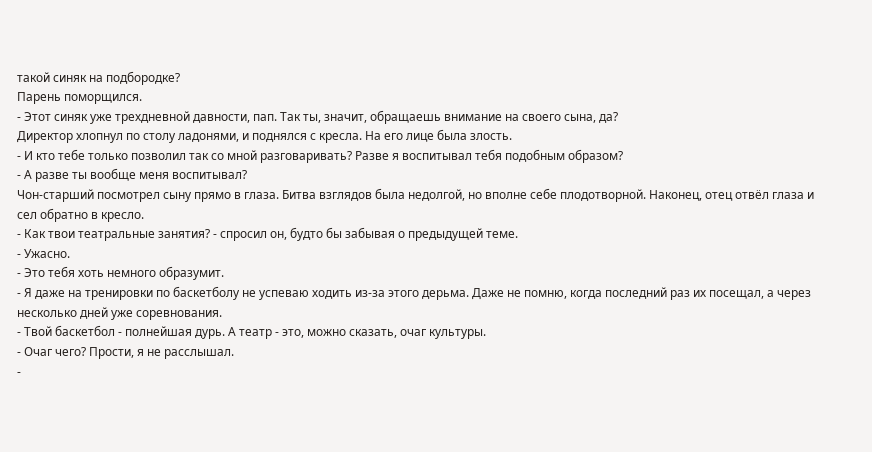такой синяк на подбородке?
Парень поморщился.
- Этот синяк уже трехдневной давности, пап. Так ты, значит, обращаешь внимание на своего сына, да?
Директор хлопнул по столу ладонями, и поднялся с кресла. На его лице была злость.
- И кто тебе только позволил так со мной разговаривать? Разве я воспитывал тебя подобным образом?
- А разве ты вообще меня воспитывал?
Чон-cтарший посмотрел сыну прямо в глаза. Битва взглядов была недолгой, но вполне себе плодотворной. Наконец, отец отвёл глаза и сел обратно в кресло.
- Как твои театральные занятия? - спросил он, будто бы забывая о предыдущей теме.
- Ужасно.
- Это тебя хоть немного образумит.
- Я даже на тренировки по баскетболу не успеваю ходить из-за этого дерьма. Даже не помню, когда последний раз их посещал, а через несколько дней уже соревнования.
- Твой баскетбол - полнейшая дурь. А театр - это, можно сказать, очаг культуры.
- Очаг чего? Прости, я не расслышал.
-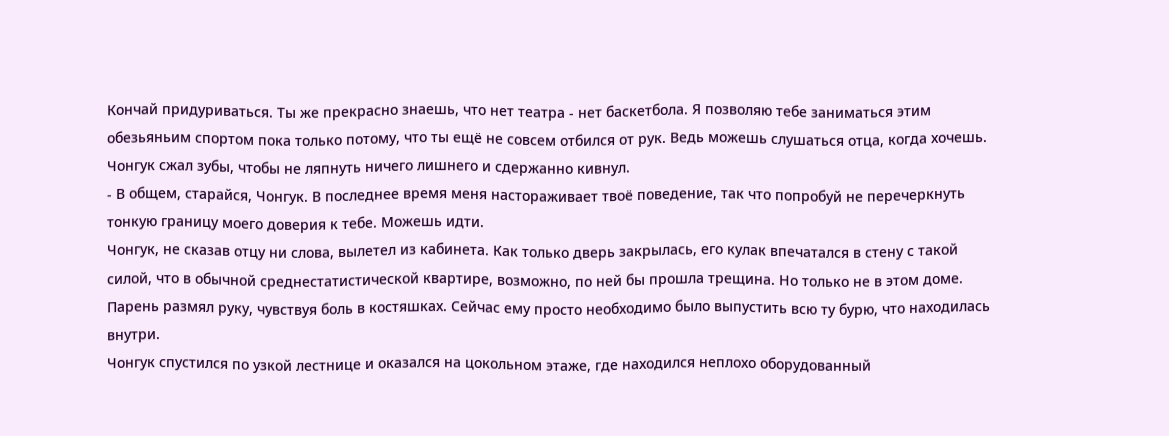Кончай придуриваться. Ты же прекрасно знаешь, что нет театра - нет баскетбола. Я позволяю тебе заниматься этим обезьяньим спортом пока только потому, что ты ещё не совсем отбился от рук. Ведь можешь слушаться отца, когда хочешь.
Чонгук сжал зубы, чтобы не ляпнуть ничего лишнего и сдержанно кивнул.
- В общем, старайся, Чонгук. В последнее время меня настораживает твоё поведение, так что попробуй не перечеркнуть тонкую границу моего доверия к тебе. Можешь идти.
Чонгук, не сказав отцу ни слова, вылетел из кабинета. Как только дверь закрылась, его кулак впечатался в стену с такой силой, что в обычной среднестатистической квартире, возможно, по ней бы прошла трещина. Но только не в этом доме. Парень размял руку, чувствуя боль в костяшках. Сейчас ему просто необходимо было выпустить всю ту бурю, что находилась внутри.
Чонгук спустился по узкой лестнице и оказался на цокольном этаже, где находился неплохо оборудованный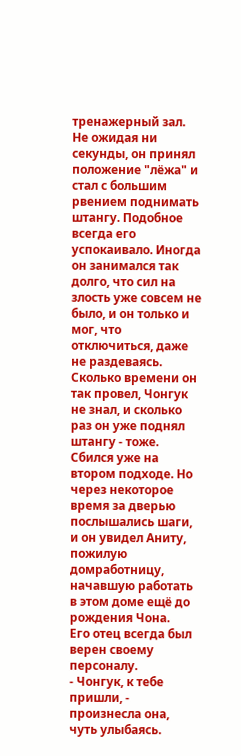тренажерный зал. Не ожидая ни секунды, он принял положение "лёжа" и стал с большим рвением поднимать штангу. Подобное всегда его успокаивало. Иногда он занимался так долго, что сил на злость уже совсем не было, и он только и мог, что отключиться, даже не раздеваясь.
Сколько времени он так провел, Чонгук не знал, и сколько раз он уже поднял штангу - тоже. Сбился уже на втором подходе. Но через некоторое время за дверью послышались шаги, и он увидел Аниту, пожилую домработницу, начавшую работать в этом доме ещё до рождения Чона.
Его отец всегда был верен своему персоналу.
- Чонгук, к тебе пришли, - произнесла она, чуть улыбаясь.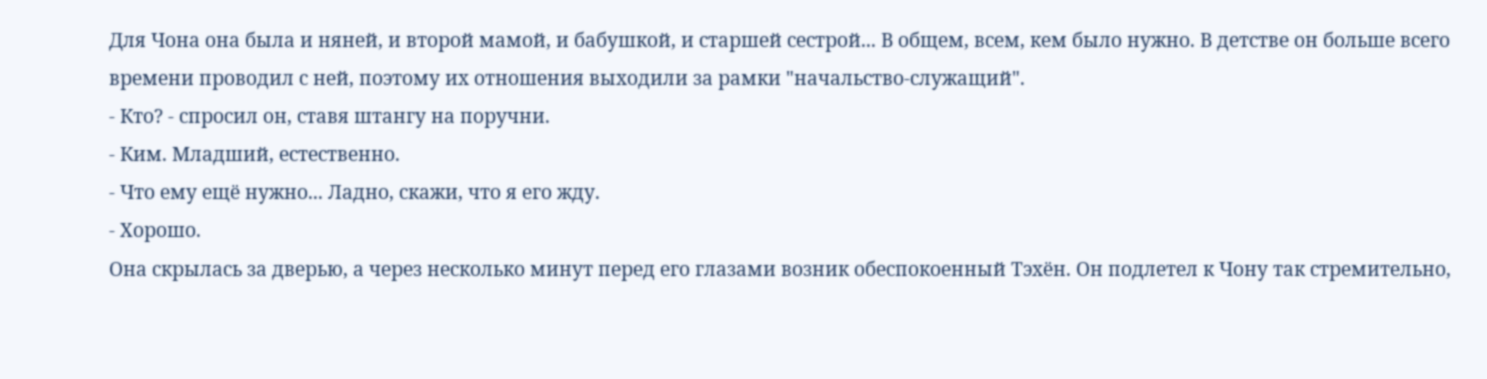Для Чона она была и няней, и второй мамой, и бабушкой, и старшей сестрой... В общем, всем, кем было нужно. В детстве он больше всего времени проводил с ней, поэтому их отношения выходили за рамки "начальство-служащий".
- Кто? - спросил он, ставя штангу на поручни.
- Ким. Младший, естественно.
- Что ему ещё нужно... Ладно, скажи, что я его жду.
- Хорошо.
Она скрылась за дверью, а через несколько минут перед его глазами возник обеспокоенный Тэхён. Он подлетел к Чону так стремительно,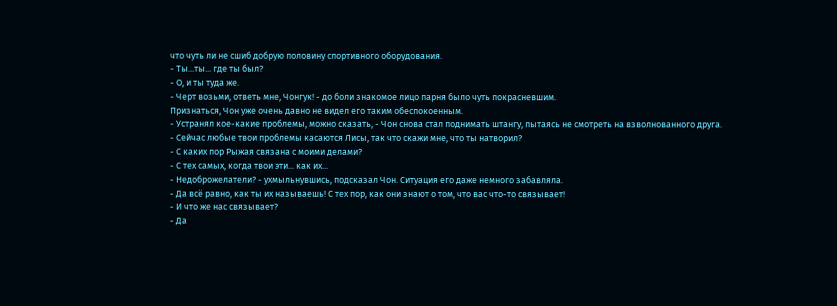что чуть ли не сшиб добрую половину спортивного оборудования.
- Ты...ты... где ты был?
- О, и ты туда же.
- Черт возьми, ответь мне, Чонгук! - до боли знакомое лицо парня было чуть покрасневшим.
Признаться, Чон уже очень давно не видел его таким обеспокоенным.
- Устранял кое-какие проблемы, можно сказать, - Чон снова стал поднимать штангу, пытаясь не смотреть на взволнованного друга.
- Сейчас любые твои проблемы касаются Лисы, так что скажи мне, что ты натворил?
- С каких пор Рыжая связана с моими делами?
- С тех самых, когда твои эти... как их...
- Недоброжелатели? - ухмыльнувшись, подсказал Чон. Ситуация его даже немного забавляла.
- Да всё равно, как ты их называешь! С тех пор, как они знают о том, что вас что-то связывает!
- И что же нас связывает?
- Да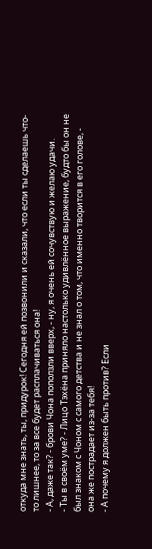откуда мне знать, ты, придурок! Сегодня ей позвонили и сказали, что если ты сделаешь что-то лишнее, то за все будет расплачиваться она!
- А, даже так? - брови Чона поползли вверх, - ну, я очень ей сочувствую и желаю удачи.
- Ты в своём уме? - Лицо Тэхёна приняло настолько удивлённое выражение, будто бы он не был знаком с Чоном с самого детства и не знал о том, что именно творится в его голове, - она же пострадает из-за тебя!
- А почему я должен быть против? Если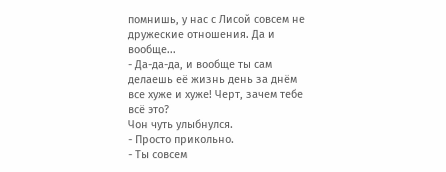помнишь, у нас с Лисой совсем не дружеские отношения. Да и вообще...
- Да-да-да, и вообще ты сам делаешь её жизнь день за днём все хуже и хуже! Черт, зачем тебе всё это?
Чон чуть улыбнулся.
- Просто прикольно.
- Ты совсем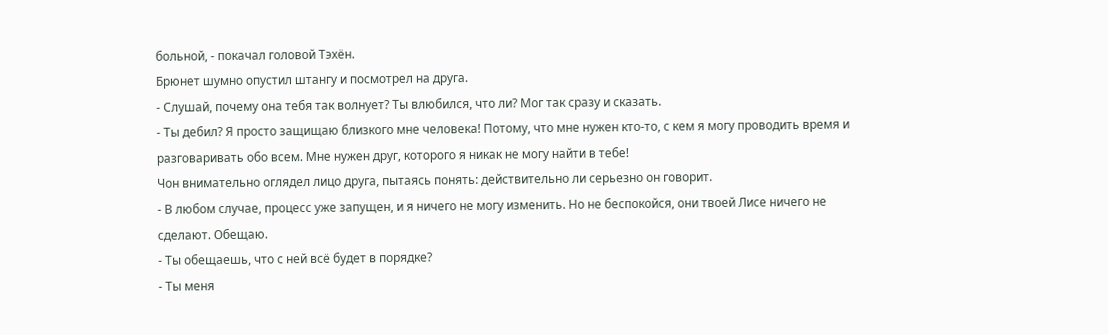больной, - покачал головой Тэхён.
Брюнет шумно опустил штангу и посмотрел на друга.
- Слушай, почему она тебя так волнует? Ты влюбился, что ли? Мог так сразу и сказать.
- Ты дебил? Я просто защищаю близкого мне человека! Потому, что мне нужен кто-то, с кем я могу проводить время и разговаривать обо всем. Мне нужен друг, которого я никак не могу найти в тебе!
Чон внимательно оглядел лицо друга, пытаясь понять: действительно ли серьезно он говорит.
- В любом случае, процесс уже запущен, и я ничего не могу изменить. Но не беспокойся, они твоей Лисе ничего не сделают. Обещаю.
- Ты обещаешь, что с ней всё будет в порядке?
- Ты меня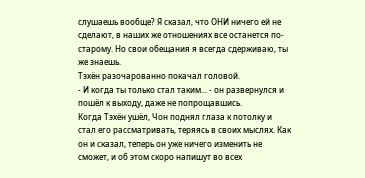слушаешь вообще? Я сказал, что ОНИ ничего ей не сделают, в наших же отношениях все останется по-старому. Но свои обещания я всегда сдерживаю, ты же знаешь.
Тэхён разочарованно покачал головой.
- И когда ты только стал таким... - он развернулся и пошёл к выходу, даже не попрощавшись.
Когда Тэхён ушёл, Чон поднял глаза к потолку и стал его рассматривать, теряясь в своих мыслях. Как он и сказал, теперь он уже ничего изменить не сможет, и об этом скоро напишут во всех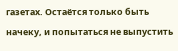газетах. Остаётся только быть начеку, и попытаться не выпустить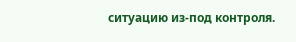ситуацию из-под контроля.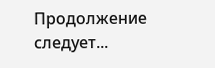Продолжение следует...